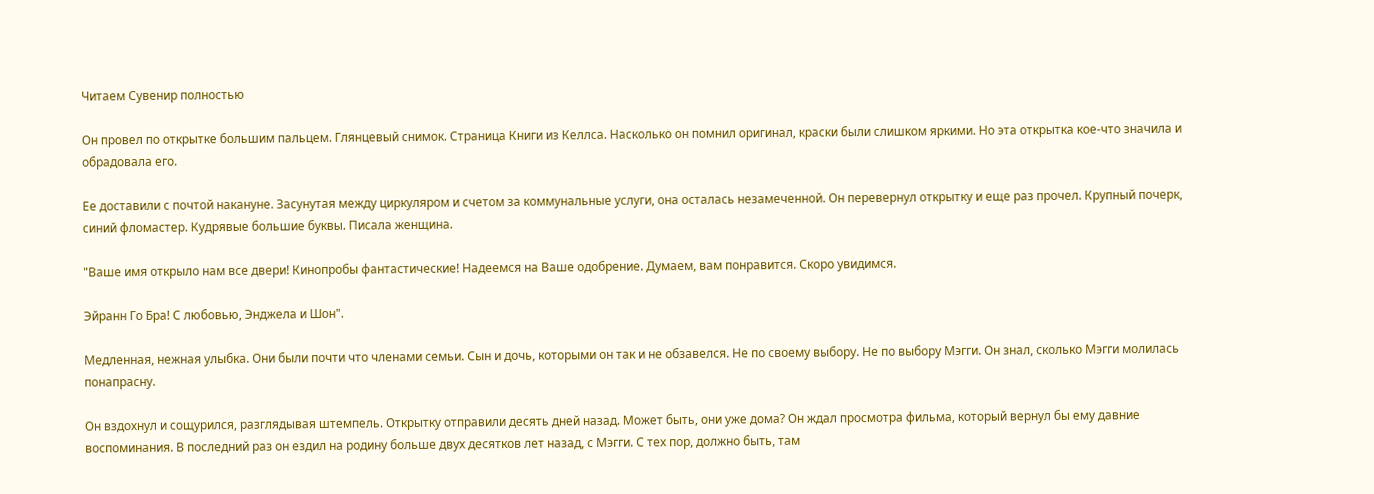Читаем Сувенир полностью

Он провел по открытке большим пальцем. Глянцевый снимок. Страница Книги из Келлса. Насколько он помнил оригинал, краски были слишком яркими. Но эта открытка кое-что значила и обрадовала его.

Ее доставили с почтой накануне. Засунутая между циркуляром и счетом за коммунальные услуги, она осталась незамеченной. Он перевернул открытку и еще раз прочел. Крупный почерк, синий фломастер. Кудрявые большие буквы. Писала женщина.

"Ваше имя открыло нам все двери! Кинопробы фантастические! Надеемся на Ваше одобрение. Думаем, вам понравится. Скоро увидимся.

Эйранн Го Бра! С любовью, Энджела и Шон".

Медленная, нежная улыбка. Они были почти что членами семьи. Сын и дочь, которыми он так и не обзавелся. Не по своему выбору. Не по выбору Мэгги. Он знал, сколько Мэгги молилась понапрасну.

Он вздохнул и сощурился, разглядывая штемпель. Открытку отправили десять дней назад. Может быть, они уже дома? Он ждал просмотра фильма, который вернул бы ему давние воспоминания. В последний раз он ездил на родину больше двух десятков лет назад, с Мэгги. С тех пор, должно быть, там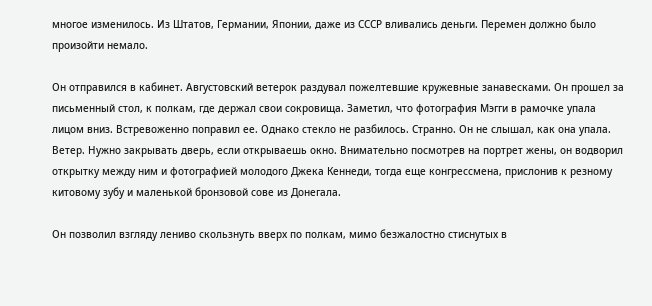многое изменилось. Из Штатов, Германии, Японии, даже из СССР вливались деньги. Перемен должно было произойти немало.

Он отправился в кабинет. Августовский ветерок раздувал пожелтевшие кружевные занавесками. Он прошел за письменный стол, к полкам, где держал свои сокровища. Заметил, что фотография Мэгги в рамочке упала лицом вниз. Встревоженно поправил ее. Однако стекло не разбилось. Странно. Он не слышал, как она упала. Ветер. Нужно закрывать дверь, если открываешь окно. Внимательно посмотрев на портрет жены, он водворил открытку между ним и фотографией молодого Джека Кеннеди, тогда еще конгрессмена, прислонив к резному китовому зубу и маленькой бронзовой сове из Донегала.

Он позволил взгляду лениво скользнуть вверх по полкам, мимо безжалостно стиснутых в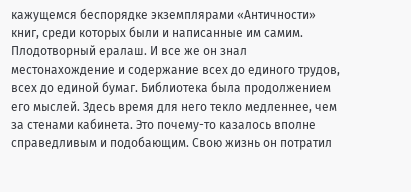кажущемся беспорядке экземплярами «Античности» книг, среди которых были и написанные им самим. Плодотворный ералаш. И все же он знал местонахождение и содержание всех до единого трудов, всех до единой бумаг. Библиотека была продолжением его мыслей. Здесь время для него текло медленнее, чем за стенами кабинета. Это почему-то казалось вполне справедливым и подобающим. Свою жизнь он потратил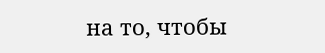на то, чтобы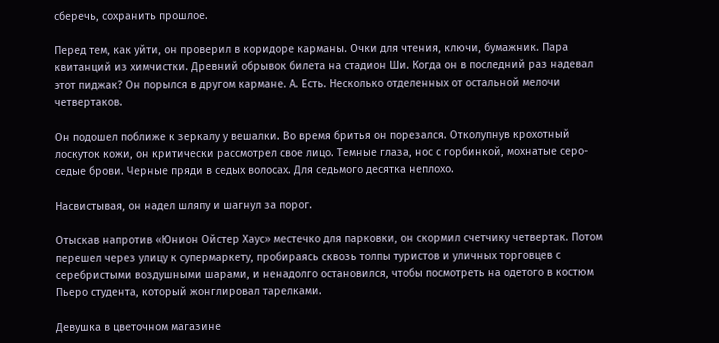сберечь, сохранить прошлое.

Перед тем, как уйти, он проверил в коридоре карманы. Очки для чтения, ключи, бумажник. Пара квитанций из химчистки. Древний обрывок билета на стадион Ши. Когда он в последний раз надевал этот пиджак? Он порылся в другом кармане. А. Есть. Несколько отделенных от остальной мелочи четвертаков.

Он подошел поближе к зеркалу у вешалки. Во время бритья он порезался. Отколупнув крохотный лоскуток кожи, он критически рассмотрел свое лицо. Темные глаза, нос с горбинкой, мохнатые серо-седые брови. Черные пряди в седых волосах. Для седьмого десятка неплохо.

Насвистывая, он надел шляпу и шагнул за порог.

Отыскав напротив «Юнион Ойстер Хаус» местечко для парковки, он скормил счетчику четвертак. Потом перешел через улицу к супермаркету, пробираясь сквозь толпы туристов и уличных торговцев с серебристыми воздушными шарами, и ненадолго остановился, чтобы посмотреть на одетого в костюм Пьеро студента, который жонглировал тарелками.

Девушка в цветочном магазине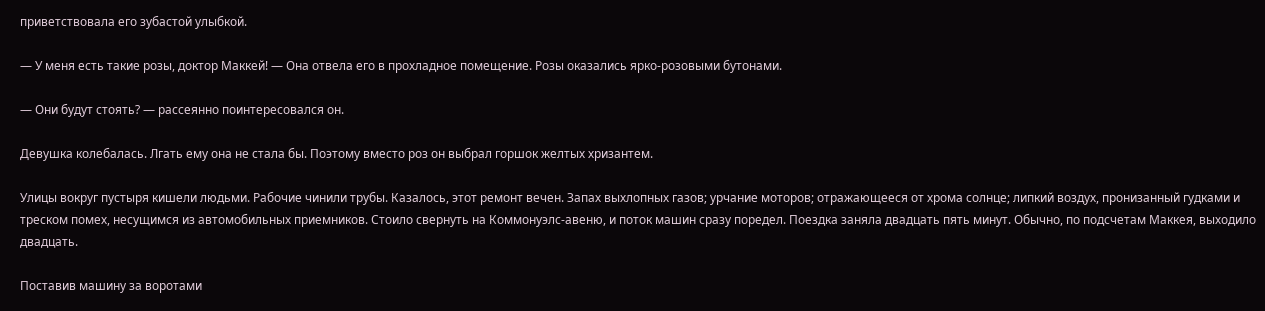приветствовала его зубастой улыбкой.

— У меня есть такие розы, доктор Маккей! — Она отвела его в прохладное помещение. Розы оказались ярко-розовыми бутонами.

— Они будут стоять? — рассеянно поинтересовался он.

Девушка колебалась. Лгать ему она не стала бы. Поэтому вместо роз он выбрал горшок желтых хризантем.

Улицы вокруг пустыря кишели людьми. Рабочие чинили трубы. Казалось, этот ремонт вечен. Запах выхлопных газов; урчание моторов; отражающееся от хрома солнце; липкий воздух, пронизанный гудками и треском помех, несущимся из автомобильных приемников. Стоило свернуть на Коммонуэлс-авеню, и поток машин сразу поредел. Поездка заняла двадцать пять минут. Обычно, по подсчетам Маккея, выходило двадцать.

Поставив машину за воротами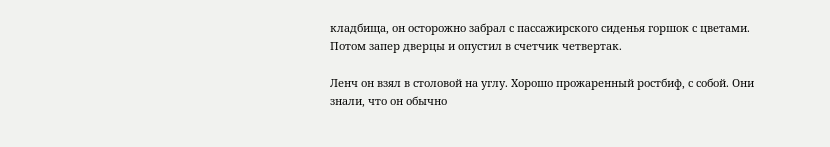кладбища, он осторожно забрал с пассажирского сиденья горшок с цветами. Потом запер дверцы и опустил в счетчик четвертак.

Ленч он взял в столовой на углу. Хорошо прожаренный ростбиф, с собой. Они знали, что он обычно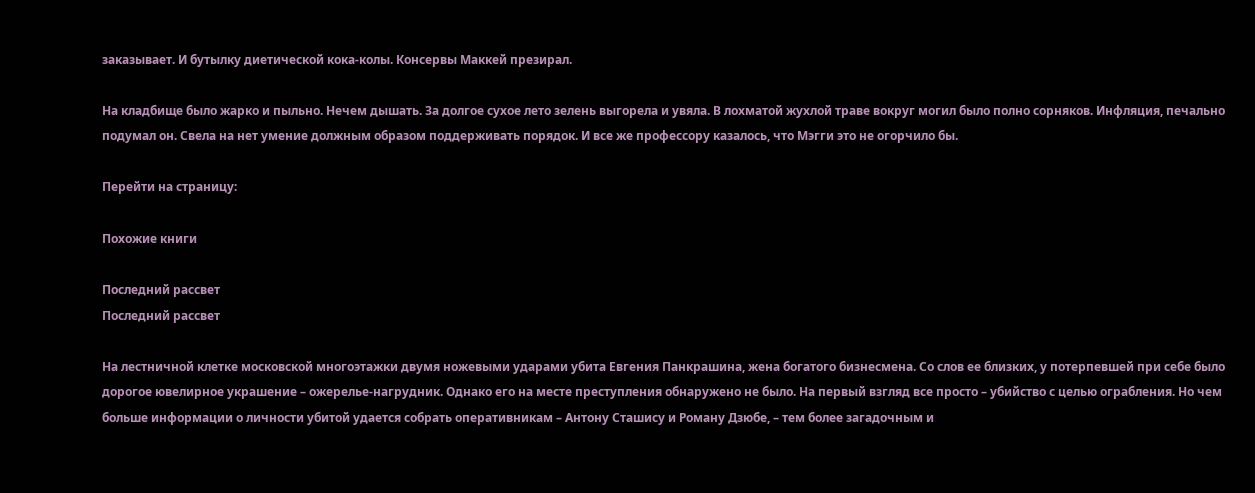заказывает. И бутылку диетической кока-колы. Консервы Маккей презирал.

На кладбище было жарко и пыльно. Нечем дышать. За долгое сухое лето зелень выгорела и увяла. В лохматой жухлой траве вокруг могил было полно сорняков. Инфляция, печально подумал он. Свела на нет умение должным образом поддерживать порядок. И все же профессору казалось, что Мэгги это не огорчило бы.

Перейти на страницу:

Похожие книги

Последний рассвет
Последний рассвет

На лестничной клетке московской многоэтажки двумя ножевыми ударами убита Евгения Панкрашина, жена богатого бизнесмена. Со слов ее близких, у потерпевшей при себе было дорогое ювелирное украшение – ожерелье-нагрудник. Однако его на месте преступления обнаружено не было. На первый взгляд все просто – убийство с целью ограбления. Но чем больше информации о личности убитой удается собрать оперативникам – Антону Сташису и Роману Дзюбе, – тем более загадочным и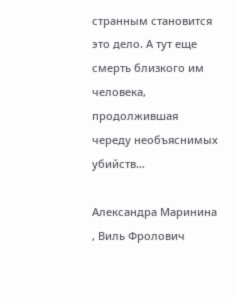странным становится это дело. А тут еще смерть близкого им человека, продолжившая череду необъяснимых убийств…

Александра Маринина , Виль Фролович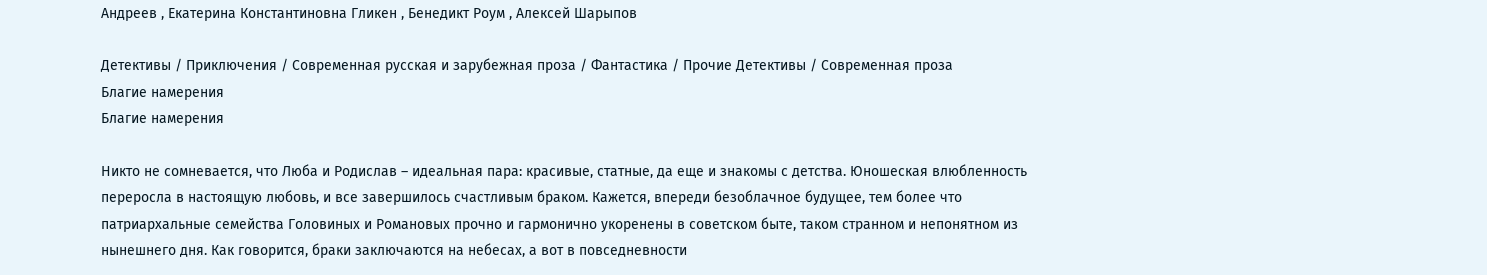Андреев , Екатерина Константиновна Гликен , Бенедикт Роум , Алексей Шарыпов

Детективы / Приключения / Современная русская и зарубежная проза / Фантастика / Прочие Детективы / Современная проза
Благие намерения
Благие намерения

Никто не сомневается, что Люба и Родислав – идеальная пара: красивые, статные, да еще и знакомы с детства. Юношеская влюбленность переросла в настоящую любовь, и все завершилось счастливым браком. Кажется, впереди безоблачное будущее, тем более что патриархальные семейства Головиных и Романовых прочно и гармонично укоренены в советском быте, таком странном и непонятном из нынешнего дня. Как говорится, браки заключаются на небесах, а вот в повседневности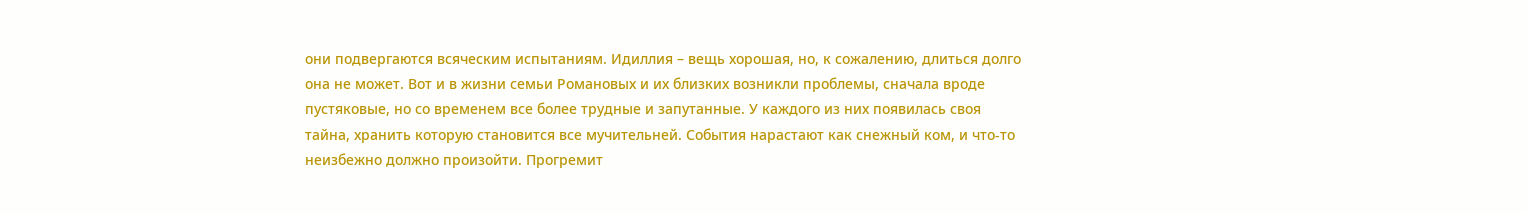они подвергаются всяческим испытаниям. Идиллия – вещь хорошая, но, к сожалению, длиться долго она не может. Вот и в жизни семьи Романовых и их близких возникли проблемы, сначала вроде пустяковые, но со временем все более трудные и запутанные. У каждого из них появилась своя тайна, хранить которую становится все мучительней. События нарастают как снежный ком, и что-то неизбежно должно произойти. Прогремит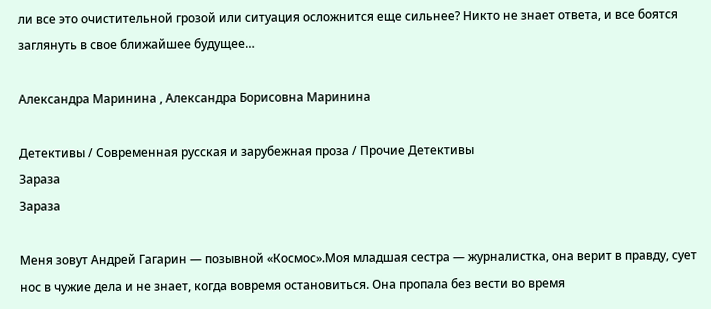ли все это очистительной грозой или ситуация осложнится еще сильнее? Никто не знает ответа, и все боятся заглянуть в свое ближайшее будущее…

Александра Маринина , Александра Борисовна Маринина

Детективы / Современная русская и зарубежная проза / Прочие Детективы
Зараза
Зараза

Меня зовут Андрей Гагарин — позывной «Космос».Моя младшая сестра — журналистка, она верит в правду, сует нос в чужие дела и не знает, когда вовремя остановиться. Она пропала без вести во время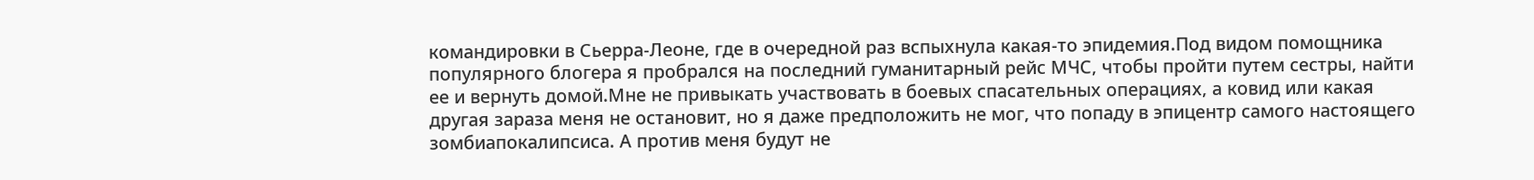командировки в Сьерра-Леоне, где в очередной раз вспыхнула какая-то эпидемия.Под видом помощника популярного блогера я пробрался на последний гуманитарный рейс МЧС, чтобы пройти путем сестры, найти ее и вернуть домой.Мне не привыкать участвовать в боевых спасательных операциях, а ковид или какая другая зараза меня не остановит, но я даже предположить не мог, что попаду в эпицентр самого настоящего зомбиапокалипсиса. А против меня будут не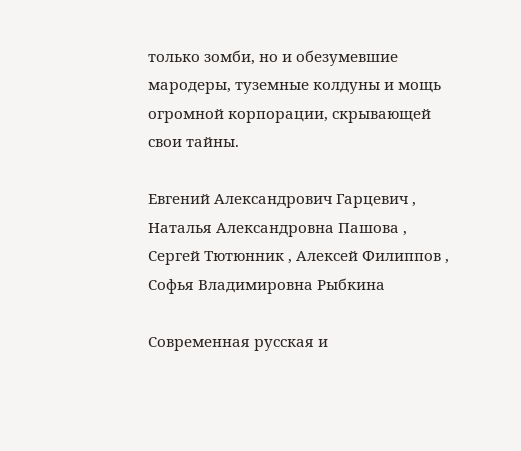только зомби, но и обезумевшие мародеры, туземные колдуны и мощь огромной корпорации, скрывающей свои тайны.

Евгений Александрович Гарцевич , Наталья Александровна Пашова , Сергей Тютюнник , Алексей Филиппов , Софья Владимировна Рыбкина

Современная русская и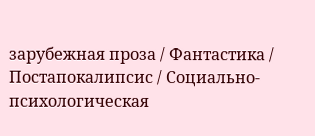зарубежная проза / Фантастика / Постапокалипсис / Социально-психологическая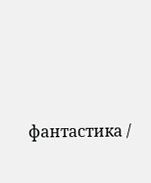фантастика /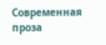Современная проза